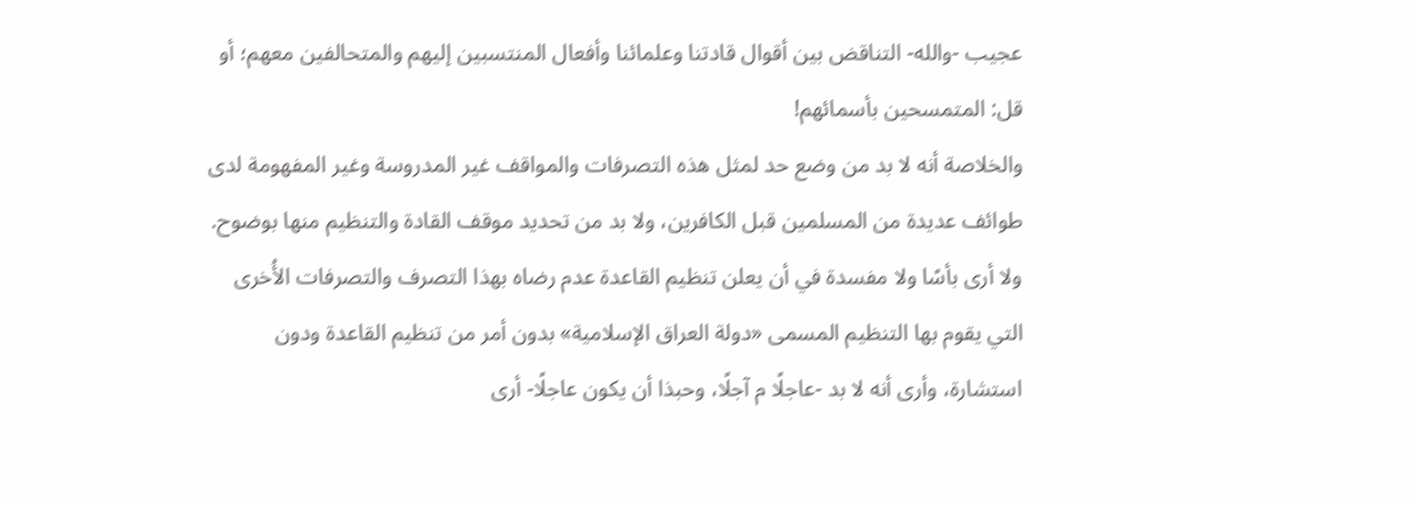عجيب -والله- التناقض بين أقوال قادتنا وعلمائنا وأفعال المنتسبين إليهم والمتحالفين معهم؛ أو قل: المتمسحين بأسمائهم!
والخلاصة أنه لا بد من وضع حد لمثل هذه التصرفات والمواقف غير المدروسة وغير المفهومة لدى طوائف عديدة من المسلمين قبل الكافرين، ولا بد من تحديد موقف القادة والتنظيم منها بوضوح.
ولا أرى بأسًا ولا مفسدة في أن يعلن تنظيم القاعدة عدم رضاه بهذا التصرف والتصرفات الأُخرى التي يقوم بها التنظيم المسمى «دولة العراق الإسلامية» بدون أمر من تنظيم القاعدة ودون استشارة، وأرى أنه لا بد -عاجلًا م آجلًا، وحبذا أن يكون عاجلًا- أرى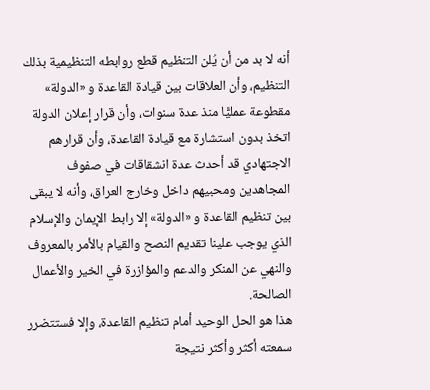أنه لا بد من أن يُلن التنظيم قطع روابطه التنظيمية بذلك التنظيم، وأن العلاقات بين قيادة القاعدة و «الدولة» مقطوعة عمليًّا منذ عدة سنوات، وأن قرار إعلان الدولة اتخذ بدون استشارة مع قيادة القاعدة، وأن قرارهم الاجتهادي قد أحدث عدة انشقاقات في صفوف المجاهدين ومحبيهم داخل وخارج العراق، وأنه لا يبقى بين تنظيم القاعدة و «الدولة» إلا رابط الإيمان والإسلام الذي يوجب علينا تقديم النصح والقيام بالأمر بالمعروف والنهي عن المنكر والدعم والمؤازرة في الخير والأعمال الصالحة.
هذا هو الحل الوحيد أمام تنظيم القاعدة، وإلا فستتضرر سمعته أكثر وأكثر نتيجة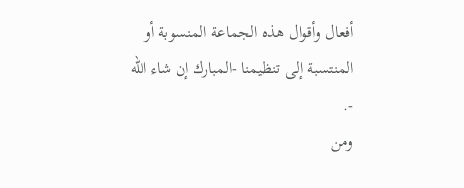أفعال وأقوال هذه الجماعة المنسوبة أو المنتسبة إلى تنظيمنا -المبارك إن شاء الله -.
ومن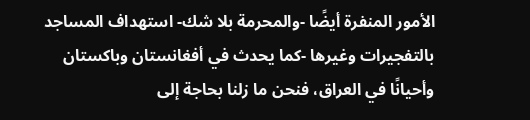الأمور المنفرة أيضًا -والمحرمة بلا شك- استهداف المساجد بالتفجيرات وغيرها -كما يحدث في أفغانستان وباكستان وأحيانًا في العراق، فنحن ما زلنا بحاجة إلى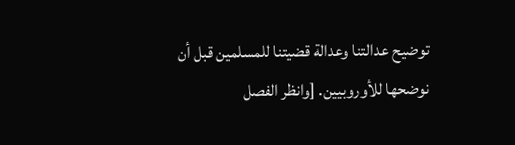توضيح عدالتنا وعدالة قضيتنا للمسلمين قبل أن نوضحها للأوروبيين. [وانظر الفصل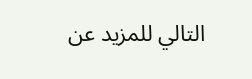التالي للمزيد عن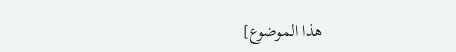هذا الموضوع]